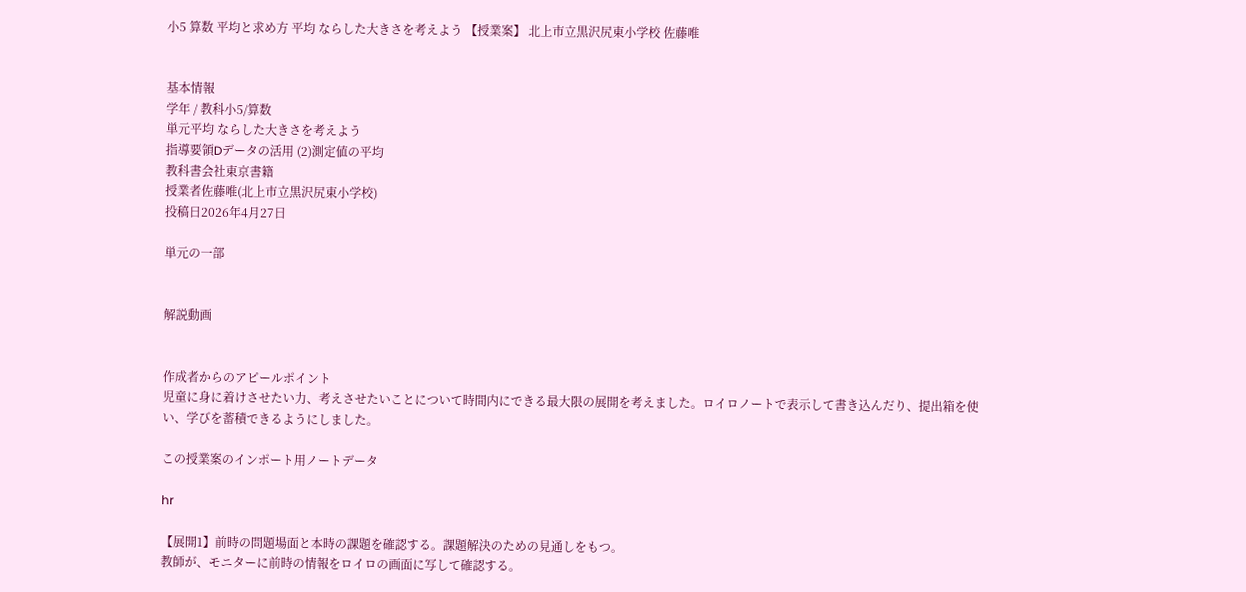小5 算数 平均と求め方 平均 ならした大きさを考えよう 【授業案】 北上市立黒沢尻東小学校 佐藤唯


基本情報
学年 / 教科小5/算数
単元平均 ならした大きさを考えよう
指導要領Dデータの活用 (2)測定値の平均
教科書会社東京書籍
授業者佐藤唯(北上市立黒沢尻東小学校)
投稿日2026年4月27日

単元の一部


解説動画


作成者からのアピールポイント
児童に身に着けさせたい力、考えさせたいことについて時間内にできる最大限の展開を考えました。ロイロノートで表示して書き込んだり、提出箱を使い、学びを蓄積できるようにしました。

この授業案のインポート用ノートデータ

hr

【展開1】前時の問題場面と本時の課題を確認する。課題解決のための見通しをもつ。
教師が、モニターに前時の情報をロイロの画面に写して確認する。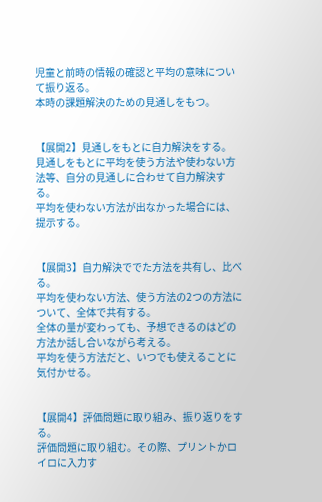児童と前時の情報の確認と平均の意味について振り返る。
本時の課題解決のための見通しをもつ。


【展開2】見通しをもとに自力解決をする。
見通しをもとに平均を使う方法や使わない方法等、自分の見通しに合わせて自力解決する。
平均を使わない方法が出なかった場合には、提示する。


【展開3】自力解決ででた方法を共有し、比べる。
平均を使わない方法、使う方法の2つの方法について、全体で共有する。
全体の量が変わっても、予想できるのはどの方法か話し合いながら考える。
平均を使う方法だと、いつでも使えることに気付かせる。


【展開4】評価問題に取り組み、振り返りをする。
評価問題に取り組む。その際、プリントかロイロに入力す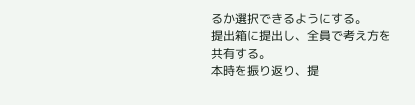るか選択できるようにする。
提出箱に提出し、全員で考え方を共有する。
本時を振り返り、提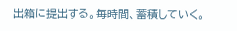出箱に提出する。毎時間、蓄積していく。